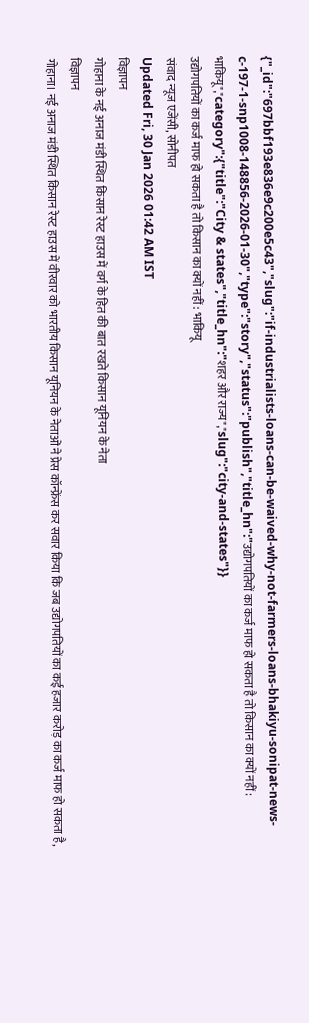{"_id":"697bbf193e836e9c200e5c43","slug":"if-industrialists-loans-can-be-waived-why-not-farmers-loans-bhakiyu-sonipat-news-c-197-1-snp1008-148856-2026-01-30","type":"story","status":"publish","title_hn":"उद्योगपतियों का कर्ज माफ हो सकता है तो किसान का क्यों नहीं : भाकियू","category":{"title":"City & states","title_hn":"शहर और राज्य","slug":"city-and-states"}}
उद्योगपतियों का कर्ज माफ हो सकता है तो किसान का क्यों नहीं : भाकियू
संवाद न्यूज एजेंसी, सोनीपत
Updated Fri, 30 Jan 2026 01:42 AM IST
विज्ञापन
गोहाना के नई अनाज मंडी स्थित किसान रेस्ट हाउस में वर्ग के हित की बात रखते किसान यूनियन के नेता
विज्ञापन
गोहाना। नई अनाज मंडी स्थित किसान रेस्ट हाउस में वीरवार को भारतीय किसान यूनियन के नेताओं ने प्रेस कॉन्फ्रेंस कर सवार किया कि जब उद्योगपतियों का कई हजार करोड़ का कर्ज माफ हो सकता है,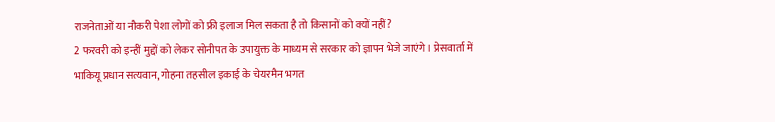राजनेताओं या नौकरी पेशा लोगों को फ्री इलाज मिल सकता है तो किसानों को क्यों नहीं?
2 फरवरी को इन्हीं मुद्दों को लेकर सोनीपत के उपायुक्त के माध्यम से सरकार को ज्ञापन भेजे जाएंगे। प्रेसवार्ता में भाकियू प्रधान सत्यवान, गोहना तहसील इकाई के चेयरमैन भगत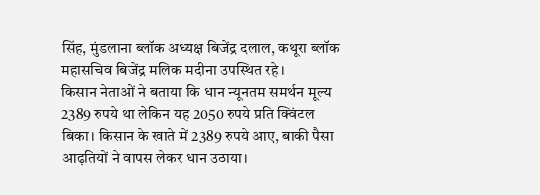सिंह, मुंडलाना ब्लॉक अध्यक्ष बिजेंद्र दलाल, कथूरा ब्लॉक महासचिव बिजेंद्र मलिक मदीना उपस्थित रहे।
किसान नेताओं ने बताया कि धान न्यूनतम समर्थन मूल्य 2389 रुपये था लेकिन यह 2050 रुपये प्रति क्विंटल बिका। किसान के खाते में 2389 रुपये आए, बाकी पैसा आढ़तियों ने वापस लेकर धान उठाया।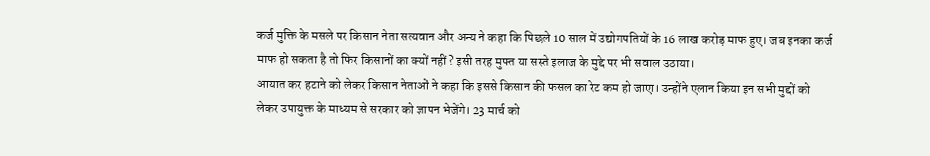कर्ज मुक्ति के मसले पर किसान नेता सत्यवान और अन्य ने कहा कि पिछले 10 साल में उद्योगपतियों के 16 लाख करोड़ माफ हुए। जब इनका कर्ज माफ हो सकता है तो फिर किसानों का क्यों नहीं? इसी तरह मुफ्त या सस्ते इलाज के मुद्दे पर भी सवाल उठाया।
आयात कर हटाने को लेकर किसान नेताओं ने कहा कि इससे किसान की फसल का रेट कम हो जाएा। उन्होंने एलान किया इन सभी मुद्दों को लेकर उपायुक्त के माध्यम से सरकार को ज्ञापन भेजेंगे। 23 मार्च को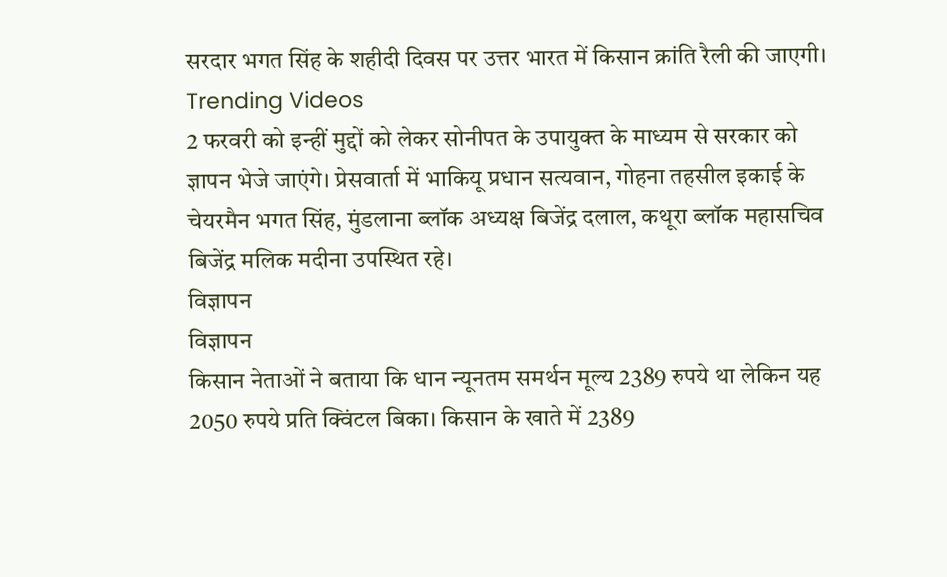सरदार भगत सिंह के शहीदी दिवस पर उत्तर भारत में किसान क्रांति रैली की जाएगी।
Trending Videos
2 फरवरी को इन्हीं मुद्दों को लेकर सोनीपत के उपायुक्त के माध्यम से सरकार को ज्ञापन भेजे जाएंगे। प्रेसवार्ता में भाकियू प्रधान सत्यवान, गोहना तहसील इकाई के चेयरमैन भगत सिंह, मुंडलाना ब्लॉक अध्यक्ष बिजेंद्र दलाल, कथूरा ब्लॉक महासचिव बिजेंद्र मलिक मदीना उपस्थित रहे।
विज्ञापन
विज्ञापन
किसान नेताओं ने बताया कि धान न्यूनतम समर्थन मूल्य 2389 रुपये था लेकिन यह 2050 रुपये प्रति क्विंटल बिका। किसान के खाते में 2389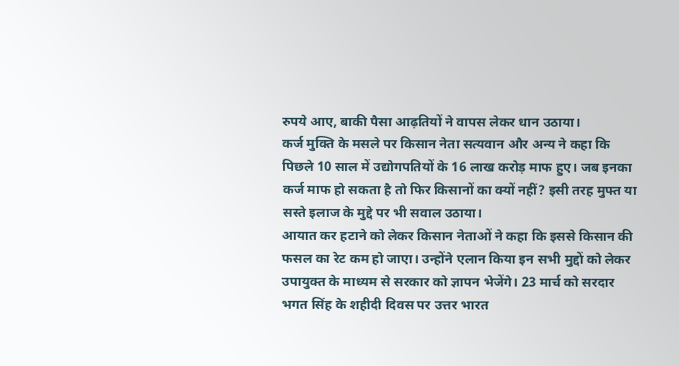रुपये आए, बाकी पैसा आढ़तियों ने वापस लेकर धान उठाया।
कर्ज मुक्ति के मसले पर किसान नेता सत्यवान और अन्य ने कहा कि पिछले 10 साल में उद्योगपतियों के 16 लाख करोड़ माफ हुए। जब इनका कर्ज माफ हो सकता है तो फिर किसानों का क्यों नहीं? इसी तरह मुफ्त या सस्ते इलाज के मुद्दे पर भी सवाल उठाया।
आयात कर हटाने को लेकर किसान नेताओं ने कहा कि इससे किसान की फसल का रेट कम हो जाएा। उन्होंने एलान किया इन सभी मुद्दों को लेकर उपायुक्त के माध्यम से सरकार को ज्ञापन भेजेंगे। 23 मार्च को सरदार भगत सिंह के शहीदी दिवस पर उत्तर भारत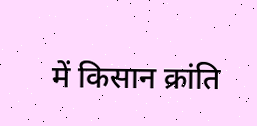में किसान क्रांति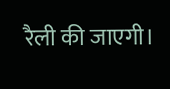रैली की जाएगी।